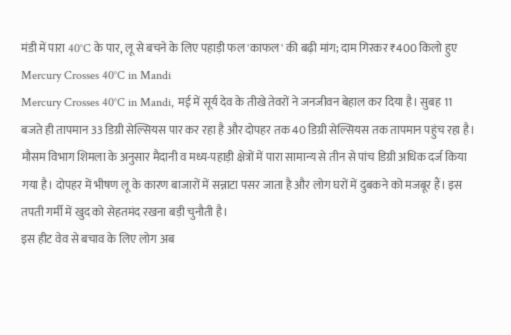मंडी में पारा 40°C के पार, लू से बचने के लिए पहाड़ी फल 'काफल' की बढ़ी मांग; दाम गिरकर ₹400 किलो हुए
Mercury Crosses 40°C in Mandi
Mercury Crosses 40°C in Mandi, मई में सूर्य देव के तीखे तेवरों ने जनजीवन बेहाल कर दिया है। सुबह 11 बजते ही तापमान 33 डिग्री सेल्सियस पार कर रहा है और दोपहर तक 40 डिग्री सेल्सियस तक तापमान पहुंच रहा है।
मौसम विभाग शिमला के अनुसार मैदानी व मध्य-पहाड़ी क्षेत्रों में पारा सामान्य से तीन से पांच डिग्री अधिक दर्ज किया गया है। दोपहर में भीषण लू के कारण बाजारों में सन्नाटा पसर जाता है और लोग घरों में दुबकने को मजबूर हैं। इस तपती गर्मी में खुद को सेहतमंद रखना बड़ी चुनौती है।
इस हीट वेव से बचाव के लिए लोग अब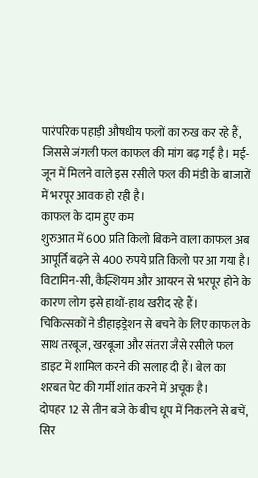पारंपरिक पहाड़ी औषधीय फलों का रुख कर रहे हैं, जिससे जंगली फल काफल की मांग बढ़ गई है। मई-जून में मिलने वाले इस रसीले फल की मंडी के बाजारों में भरपूर आवक हो रही है।
काफल के दाम हुए कम
शुरुआत में 600 प्रति किलो बिकने वाला काफल अब आपूर्ति बढ़ने से 400 रुपये प्रति किलो पर आ गया है। विटामिन-सी, कैल्शियम और आयरन से भरपूर होने के कारण लोग इसे हाथों-हाथ खरीद रहे हैं।
चिकित्सकों ने डीहाइड्रेशन से बचने के लिए काफल के साथ तरबूज, खरबूजा और संतरा जैसे रसीले फल डाइट में शामिल करने की सलाह दी हैं। बेल का शरबत पेट की गर्मी शांत करने में अचूक है।
दोपहर 12 से तीन बजे के बीच धूप में निकलने से बचें, सिर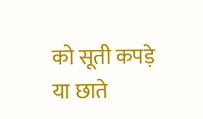को सूती कपड़े या छाते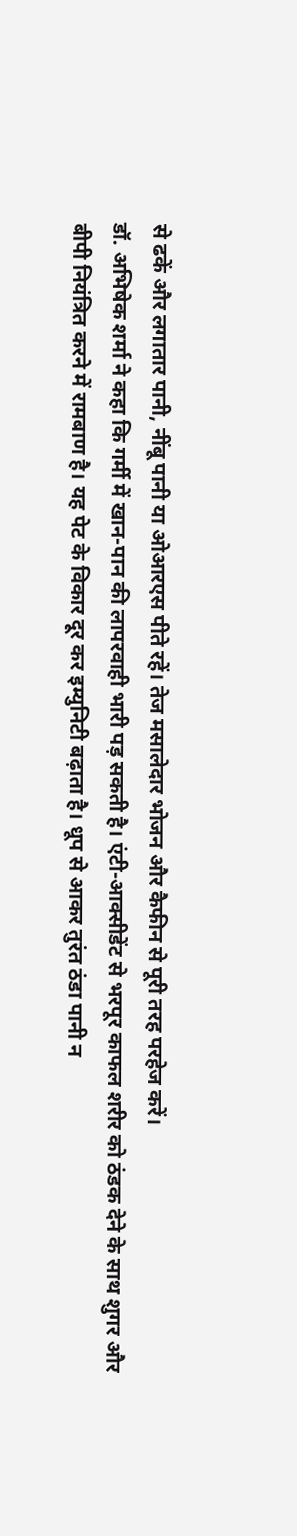से ढकें और लगातार पानी, नींबू पानी या ओआरएस पीते रहें। तेज मसालेदार भोजन और कैफीन से पूरी तरह परहेज करें।
डॉ. अभिषेक शर्मा ने कहा कि गर्मी में खान-पान की लापरवाही भारी पड़ सकती है। एंटी-आक्सीडेंट से भरपूर काफल शरीर को ठंडक देने के साथ शुगर और बीपी नियंत्रित करने में रामबाण है। यह पेट के विकार दूर कर इम्युनिटी बढ़ाता है। धूप से आकर तुरंत ठंडा पानी न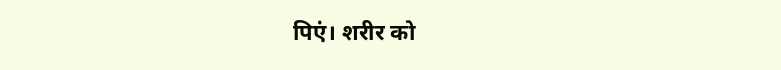पिएं। शरीर को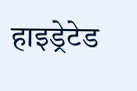हाइड्रेटेड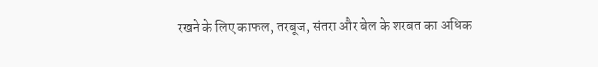रखने के लिए काफल, तरबूज, संतरा और बेल के शरबत का अधिक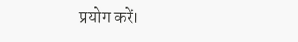प्रयोग करें।